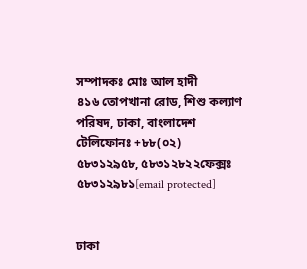সম্পাদকঃ মোঃ আল হাদী
৪১৬ তোপখানা রোড, শিশু কল্যাণ পরিষদ, ঢাকা, বাংলাদেশ
টেলিফোনঃ +৮৮(০২) ৫৮৩১২৯৫৮, ৫৮৩১২৮২২ফেক্সঃ ৫৮৩১২৯৮১[email protected]


ঢাকা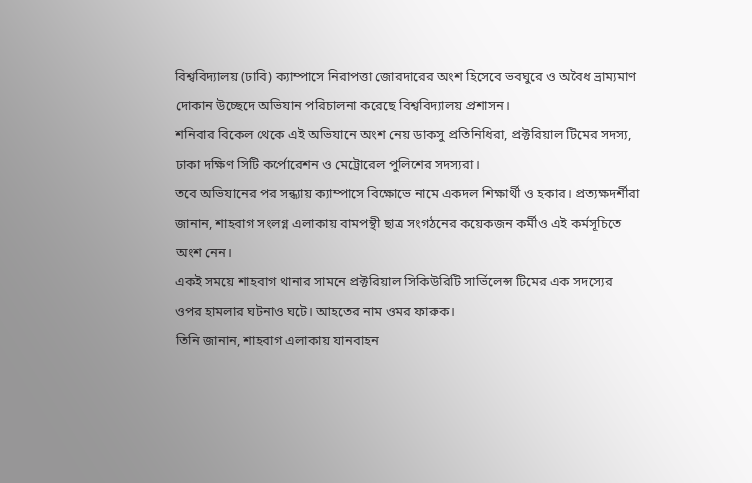বিশ্ববিদ্যালয় (ঢাবি) ক্যাম্পাসে নিরাপত্তা জোরদারের অংশ হিসেবে ভবঘুরে ও অবৈধ ভ্রাম্যমাণ দোকান উচ্ছেদে অভিযান পরিচালনা করেছে বিশ্ববিদ্যালয় প্রশাসন।
শনিবার বিকেল থেকে এই অভিযানে অংশ নেয় ডাকসু প্রতিনিধিরা, প্রক্টরিয়াল টিমের সদস্য, ঢাকা দক্ষিণ সিটি কর্পোরেশন ও মেট্রোরেল পুলিশের সদস্যরা।
তবে অভিযানের পর সন্ধ্যায় ক্যাম্পাসে বিক্ষোভে নামে একদল শিক্ষার্থী ও হকার। প্রত্যক্ষদর্শীরা জানান, শাহবাগ সংলগ্ন এলাকায় বামপন্থী ছাত্র সংগঠনের কয়েকজন কর্মীও এই কর্মসূচিতে অংশ নেন।
একই সময়ে শাহবাগ থানার সামনে প্রক্টরিয়াল সিকিউরিটি সার্ভিলেন্স টিমের এক সদস্যের ওপর হামলার ঘটনাও ঘটে। আহতের নাম ওমর ফারুক।
তিনি জানান, শাহবাগ এলাকায় যানবাহন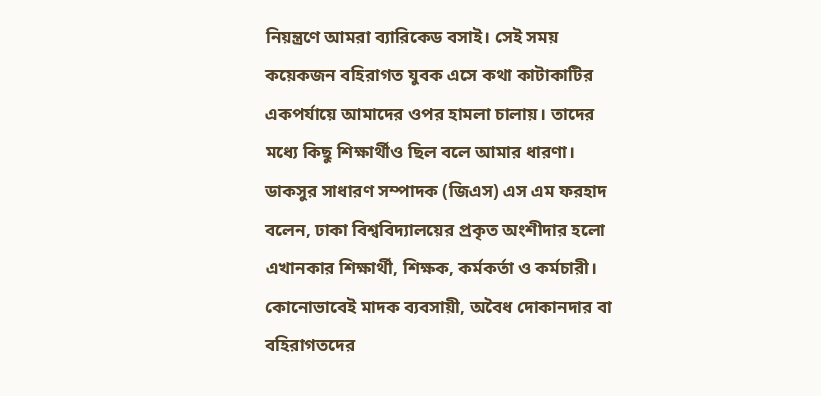নিয়ন্ত্রণে আমরা ব্যারিকেড বসাই। সেই সময় কয়েকজন বহিরাগত যুবক এসে কথা কাটাকাটির একপর্যায়ে আমাদের ওপর হামলা চালায়। তাদের মধ্যে কিছু শিক্ষার্থীও ছিল বলে আমার ধারণা।
ডাকসুর সাধারণ সম্পাদক (জিএস) এস এম ফরহাদ বলেন, ঢাকা বিশ্ববিদ্যালয়ের প্রকৃত অংশীদার হলো এখানকার শিক্ষার্থী, শিক্ষক, কর্মকর্তা ও কর্মচারী। কোনোভাবেই মাদক ব্যবসায়ী, অবৈধ দোকানদার বা বহিরাগতদের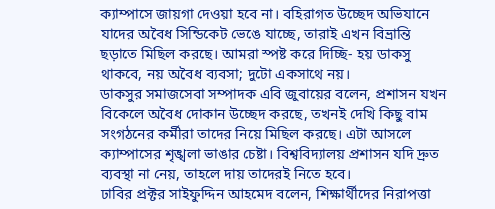ক্যাম্পাসে জায়গা দেওয়া হবে না। বহিরাগত উচ্ছেদ অভিযানে যাদের অবৈধ সিন্ডিকেট ভেঙে যাচ্ছে, তারাই এখন বিভ্রান্তি ছড়াতে মিছিল করছে। আমরা স্পষ্ট করে দিচ্ছি- হয় ডাকসু থাকবে, নয় অবৈধ ব্যবসা; দুটো একসাথে নয়।
ডাকসুর সমাজসেবা সম্পাদক এবি জুবায়ের বলেন, প্রশাসন যখন বিকেলে অবৈধ দোকান উচ্ছেদ করছে, তখনই দেখি কিছু বাম সংগঠনের কর্মীরা তাদের নিয়ে মিছিল করছে। এটা আসলে ক্যাম্পাসের শৃঙ্খলা ভাঙার চেষ্টা। বিশ্ববিদ্যালয় প্রশাসন যদি দ্রুত ব্যবস্থা না নেয়, তাহলে দায় তাদেরই নিতে হবে।
ঢাবির প্রক্টর সাইফুদ্দিন আহমেদ বলেন, শিক্ষার্থীদের নিরাপত্তা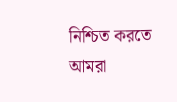নিশ্চিত করতে আমরা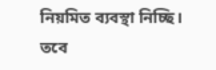নিয়মিত ব্যবস্থা নিচ্ছি। তবে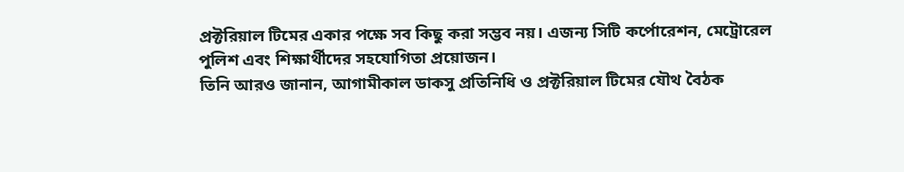প্রক্টরিয়াল টিমের একার পক্ষে সব কিছু করা সম্ভব নয়। এজন্য সিটি কর্পোরেশন, মেট্রোরেল পুলিশ এবং শিক্ষার্থীদের সহযোগিতা প্রয়োজন।
তিনি আরও জানান, আগামীকাল ডাকসু প্রতিনিধি ও প্রক্টরিয়াল টিমের যৌথ বৈঠক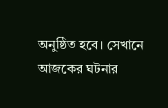অনুষ্ঠিত হবে। সেখানে আজকের ঘটনার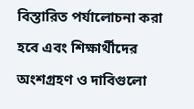বিস্তারিত পর্যালোচনা করা হবে এবং শিক্ষার্থীদের অংশগ্রহণ ও দাবিগুলো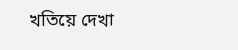খতিয়ে দেখা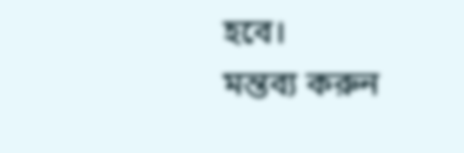হবে।
মন্তব্য করুন